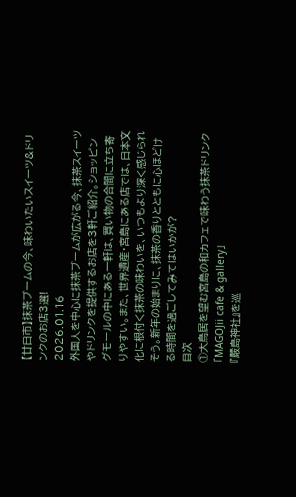【廿日市】抹茶ブームの今、味わいたいスイーツ&ドリンクのお店3選!
2026.01.16
外国人を中心に抹茶ブームが広がる今、抹茶スイーツやドリンクを提供するお店を3軒ご紹介。ショッピングモールの中にある一軒は、買い物の合間に立ち寄りやすい。また、世界遺産・宮島にある店では、日本文化に根付く抹茶の味わいを、いつもより深く感じられそう。新年の始まりに、抹茶の香りとともに心ほどける時間を過ごしてみてはいかが?
目次
①大鳥居を望む宮島の和カフェで味わう抹茶ドリンク「MAGOJii cafe & gallery」
『嚴島神社』を巡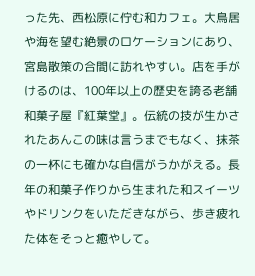った先、西松原に佇む和カフェ。大鳥居や海を望む絶景のロケーションにあり、宮島散策の合間に訪れやすい。店を手がけるのは、100年以上の歴史を誇る老舗和菓子屋『紅葉堂』。伝統の技が生かされたあんこの味は言うまでもなく、抹茶の一杯にも確かな自信がうかがえる。長年の和菓子作りから生まれた和スイーツやドリンクをいただきながら、歩き疲れた体をそっと癒やして。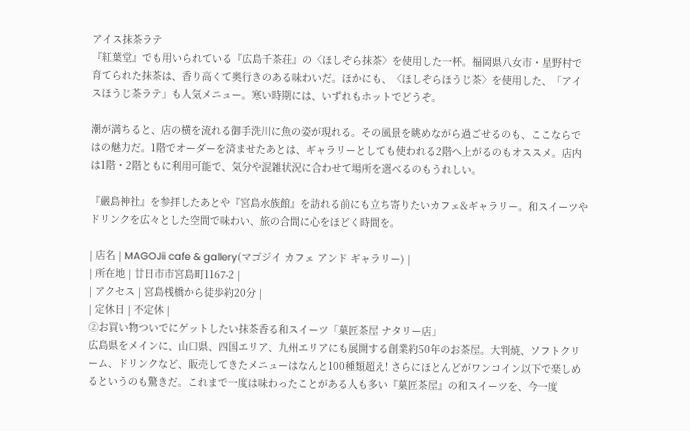アイス抹茶ラテ
『紅葉堂』でも用いられている『広島千茶荘』の〈ほしぞら抹茶〉を使用した一杯。福岡県八女市・星野村で育てられた抹茶は、香り高くて奥行きのある味わいだ。ほかにも、〈ほしぞらほうじ茶〉を使用した、「アイスほうじ茶ラテ」も人気メニュー。寒い時期には、いずれもホットでどうぞ。

潮が満ちると、店の横を流れる御手洗川に魚の姿が現れる。その風景を眺めながら過ごせるのも、ここならではの魅力だ。1階でオーダーを済ませたあとは、ギャラリーとしても使われる2階へ上がるのもオススメ。店内は1階・2階ともに利用可能で、気分や混雑状況に合わせて場所を選べるのもうれしい。

『嚴島神社』を参拝したあとや『宮島水族館』を訪れる前にも立ち寄りたいカフェ&ギャラリー。和スイーツやドリンクを広々とした空間で味わい、旅の合間に心をほどく時間を。

| 店名 | MAGOJii cafe & gallery(マゴジイ カフェ アンド ギャラリー) |
| 所在地 | 廿日市市宮島町1167-2 |
| アクセス | 宮島桟橋から徒歩約20分 |
| 定休日 | 不定休 |
②お買い物ついでにゲットしたい抹茶香る和スイーツ「菓匠茶屋 ナタリー店」
広島県をメインに、山口県、四国エリア、九州エリアにも展開する創業約50年のお茶屋。大判焼、ソフトクリーム、ドリンクなど、販売してきたメニューはなんと100種類超え! さらにほとんどがワンコイン以下で楽しめるというのも驚きだ。これまで一度は味わったことがある人も多い『菓匠茶屋』の和スイーツを、今一度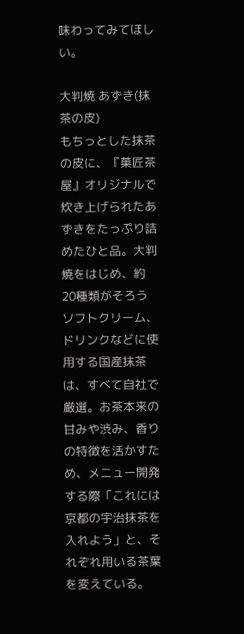味わってみてほしい。

大判焼 あずき(抹茶の皮)
もちっとした抹茶の皮に、『菓匠茶屋』オリジナルで炊き上げられたあずきをたっぷり詰めたひと品。大判焼をはじめ、約20種類がそろうソフトクリーム、ドリンクなどに使用する国産抹茶は、すべて自社で厳選。お茶本来の甘みや渋み、香りの特徴を活かすため、メニュー開発する際「これには京都の宇治抹茶を入れよう」と、それぞれ用いる茶葉を変えている。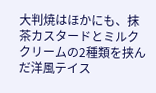大判焼はほかにも、抹茶カスタードとミルククリームの2種類を挟んだ洋風テイス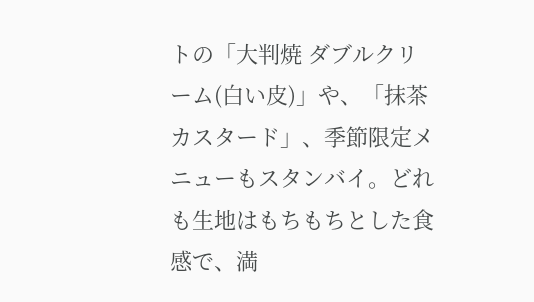トの「大判焼 ダブルクリーム(白い皮)」や、「抹茶カスタード」、季節限定メニューもスタンバイ。どれも生地はもちもちとした食感で、満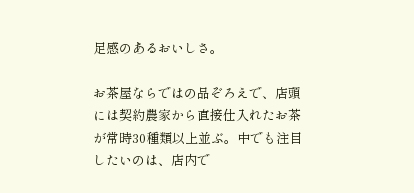足感のあるおいしさ。

お茶屋ならではの品ぞろえで、店頭には契約農家から直接仕入れたお茶が常時30種類以上並ぶ。中でも注目したいのは、店内で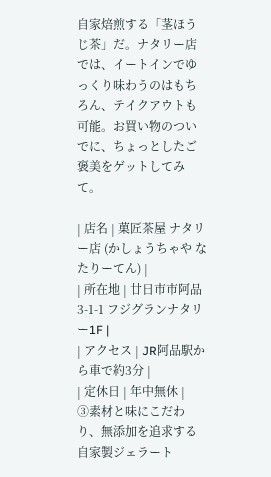自家焙煎する「茎ほうじ茶」だ。ナタリー店では、イートインでゆっくり味わうのはもちろん、テイクアウトも可能。お買い物のついでに、ちょっとしたご褒美をゲットしてみて。

| 店名 | 菓匠茶屋 ナタリー店 (かしょうちゃや なたりーてん) |
| 所在地 | 廿日市市阿品3-1-1 フジグランナタリー1F |
| アクセス | JR阿品駅から車で約3分 |
| 定休日 | 年中無休 |
③素材と味にこだわり、無添加を追求する自家製ジェラート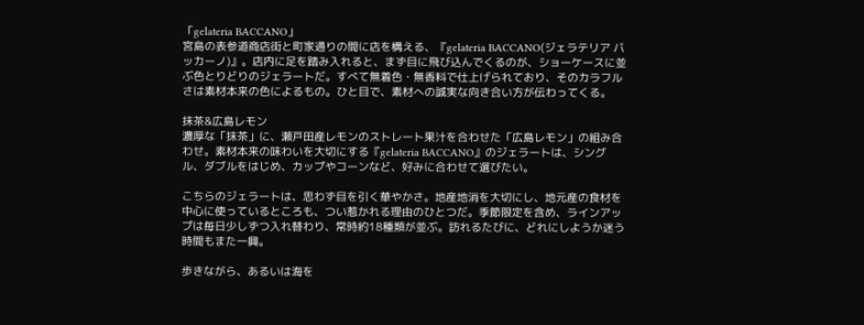「gelateria BACCANO」
宮島の表参道商店街と町家通りの間に店を構える、『gelateria BACCANO(ジェラテリア バッカーノ)』。店内に足を踏み入れると、まず目に飛び込んでくるのが、ショーケースに並ぶ色とりどりのジェラートだ。すべて無着色・無香料で仕上げられており、そのカラフルさは素材本来の色によるもの。ひと目で、素材への誠実な向き合い方が伝わってくる。

抹茶&広島レモン
濃厚な「抹茶」に、瀬戸田産レモンのストレート果汁を合わせた「広島レモン」の組み合わせ。素材本来の味わいを大切にする『gelateria BACCANO』のジェラートは、シングル、ダブルをはじめ、カップやコーンなど、好みに合わせて選びたい。

こちらのジェラートは、思わず目を引く華やかさ。地産地消を大切にし、地元産の食材を中心に使っているところも、つい惹かれる理由のひとつだ。季節限定を含め、ラインアップは毎日少しずつ入れ替わり、常時約18種類が並ぶ。訪れるたびに、どれにしようか迷う時間もまた一興。

歩きながら、あるいは海を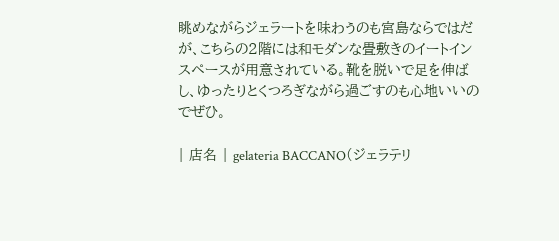眺めながらジェラートを味わうのも宮島ならではだが、こちらの2階には和モダンな畳敷きのイートインスペースが用意されている。靴を脱いで足を伸ばし、ゆったりとくつろぎながら過ごすのも心地いいのでぜひ。

| 店名 | gelateria BACCANO(ジェラテリ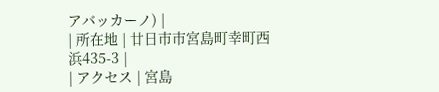アバッカーノ) |
| 所在地 | 廿日市市宮島町幸町西浜435-3 |
| アクセス | 宮島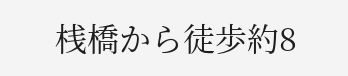桟橋から徒歩約8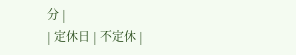分 |
| 定休日 | 不定休 |